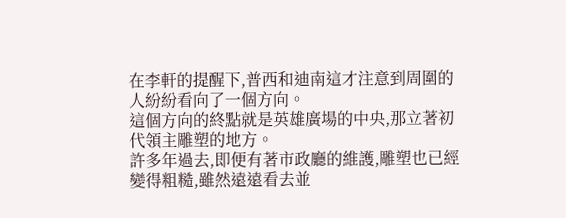在李軒的提醒下,普西和迪南這才注意到周圍的人紛紛看向了一個方向。
這個方向的終點就是英雄廣場的中央,那立著初代領主雕塑的地方。
許多年過去,即便有著市政廳的維護,雕塑也已經變得粗糙,雖然遠遠看去並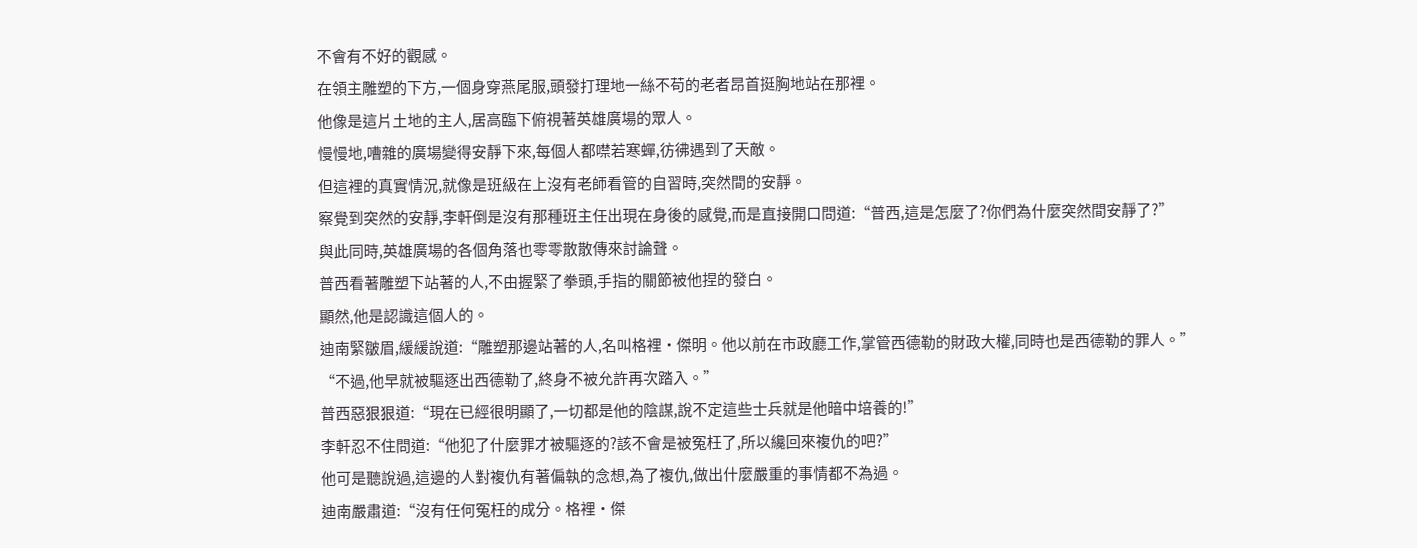不會有不好的觀感。
在領主雕塑的下方,一個身穿燕尾服,頭發打理地一絲不苟的老者昂首挺胸地站在那裡。
他像是這片土地的主人,居高臨下俯視著英雄廣場的眾人。
慢慢地,嘈雜的廣場變得安靜下來,每個人都噤若寒蟬,彷彿遇到了天敵。
但這裡的真實情況,就像是班級在上沒有老師看管的自習時,突然間的安靜。
察覺到突然的安靜,李軒倒是沒有那種班主任出現在身後的感覺,而是直接開口問道:“普西,這是怎麼了?你們為什麼突然間安靜了?”
與此同時,英雄廣場的各個角落也零零散散傳來討論聲。
普西看著雕塑下站著的人,不由握緊了拳頭,手指的關節被他捏的發白。
顯然,他是認識這個人的。
迪南緊皺眉,緩緩說道:“雕塑那邊站著的人,名叫格裡·傑明。他以前在市政廳工作,掌管西德勒的財政大權,同時也是西德勒的罪人。”
“不過,他早就被驅逐出西德勒了,終身不被允許再次踏入。”
普西惡狠狠道:“現在已經很明顯了,一切都是他的陰謀,說不定這些士兵就是他暗中培養的!”
李軒忍不住問道:“他犯了什麼罪才被驅逐的?該不會是被冤枉了,所以纔回來複仇的吧?”
他可是聽說過,這邊的人對複仇有著偏執的念想,為了複仇,做出什麼嚴重的事情都不為過。
迪南嚴肅道:“沒有任何冤枉的成分。格裡·傑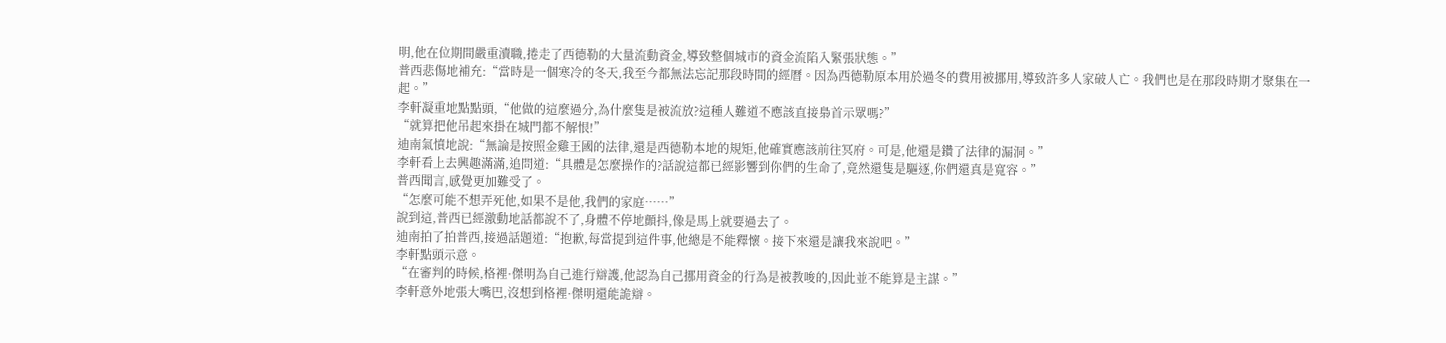明,他在位期間嚴重瀆職,捲走了西德勒的大量流動資金,導致整個城市的資金流陷入緊張狀態。”
普西悲傷地補充:“當時是一個寒冷的冬天,我至今都無法忘記那段時間的經曆。因為西德勒原本用於過冬的費用被挪用,導致許多人家破人亡。我們也是在那段時期才聚集在一起。”
李軒凝重地點點頭,“他做的這麼過分,為什麼隻是被流放?這種人難道不應該直接梟首示眾嗎?”
“就算把他吊起來掛在城門都不解恨!”
迪南氣憤地說:“無論是按照金雞王國的法律,還是西德勒本地的規矩,他確實應該前往冥府。可是,他還是鑽了法律的漏洞。”
李軒看上去興趣滿滿,追問道:“具體是怎麼操作的?話說這都已經影響到你們的生命了,竟然還隻是驅逐,你們還真是寬容。”
普西聞言,感覺更加難受了。
“怎麼可能不想弄死他,如果不是他,我們的家庭……”
說到這,普西已經激動地話都說不了,身體不停地顫抖,像是馬上就要過去了。
迪南拍了拍普西,接過話題道:“抱歉,每當提到這件事,他總是不能釋懷。接下來還是讓我來說吧。”
李軒點頭示意。
“在審判的時候,格裡·傑明為自己進行辯護,他認為自己挪用資金的行為是被教唆的,因此並不能算是主謀。”
李軒意外地張大嘴巴,沒想到格裡·傑明還能詭辯。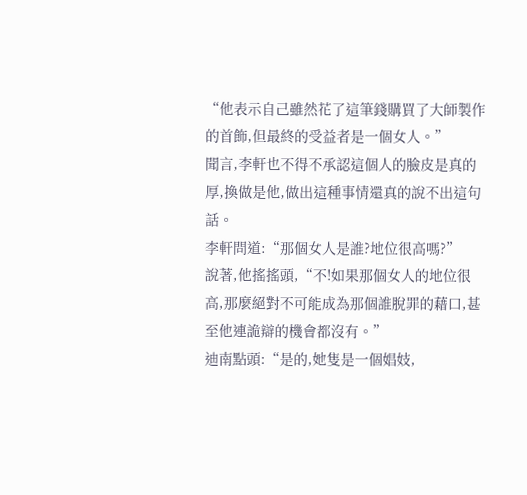“他表示自己雖然花了這筆錢購買了大師製作的首飾,但最終的受益者是一個女人。”
聞言,李軒也不得不承認這個人的臉皮是真的厚,換做是他,做出這種事情還真的說不出這句話。
李軒問道:“那個女人是誰?地位很高嗎?”
說著,他搖搖頭,“不!如果那個女人的地位很高,那麼絕對不可能成為那個誰脫罪的藉口,甚至他連詭辯的機會都沒有。”
迪南點頭:“是的,她隻是一個娼妓,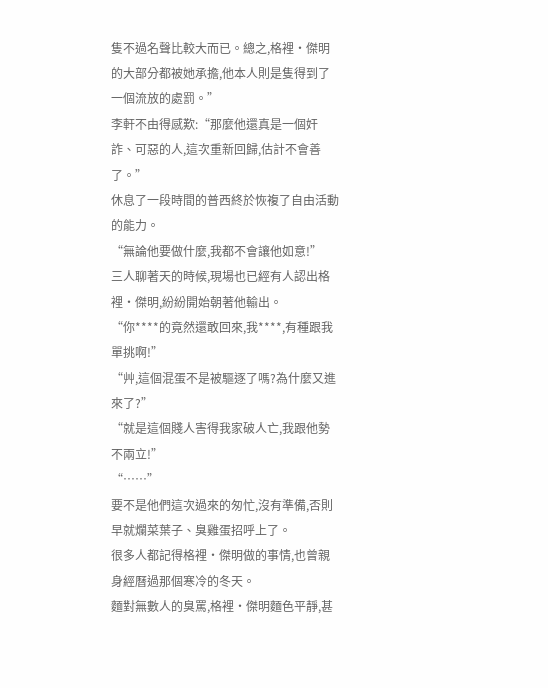隻不過名聲比較大而已。總之,格裡·傑明的大部分都被她承擔,他本人則是隻得到了一個流放的處罰。”
李軒不由得感歎:“那麼他還真是一個奸詐、可惡的人,這次重新回歸,估計不會善了。”
休息了一段時間的普西終於恢複了自由活動的能力。
“無論他要做什麼,我都不會讓他如意!”
三人聊著天的時候,現場也已經有人認出格裡·傑明,紛紛開始朝著他輸出。
“你****的竟然還敢回來,我****,有種跟我單挑啊!”
“艸,這個混蛋不是被驅逐了嗎?為什麼又進來了?”
“就是這個賤人害得我家破人亡,我跟他勢不兩立!”
“……”
要不是他們這次過來的匆忙,沒有準備,否則早就爛菜葉子、臭雞蛋招呼上了。
很多人都記得格裡·傑明做的事情,也曾親身經曆過那個寒冷的冬天。
麵對無數人的臭罵,格裡·傑明麵色平靜,甚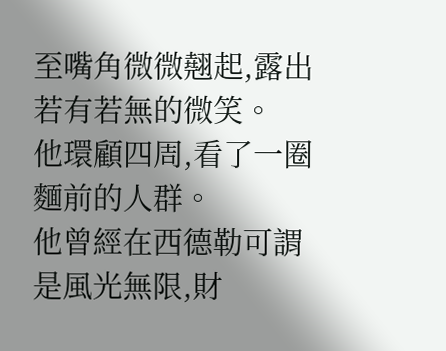至嘴角微微翹起,露出若有若無的微笑。
他環顧四周,看了一圈麵前的人群。
他曾經在西德勒可謂是風光無限,財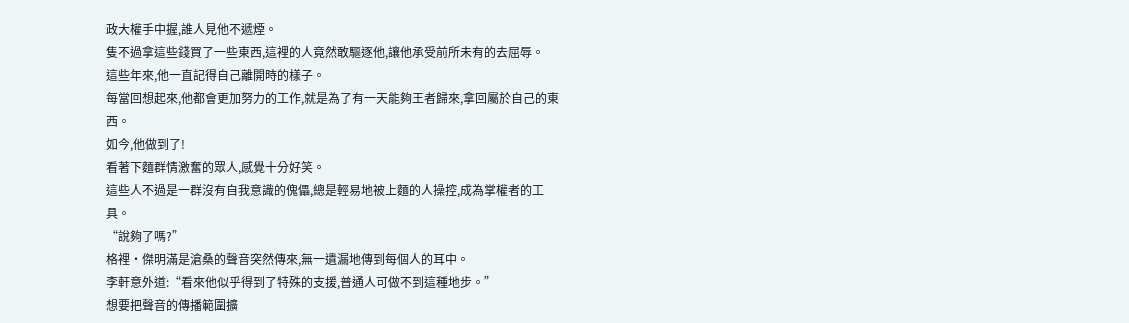政大權手中握,誰人見他不遞煙。
隻不過拿這些錢買了一些東西,這裡的人竟然敢驅逐他,讓他承受前所未有的去屈辱。
這些年來,他一直記得自己離開時的樣子。
每當回想起來,他都會更加努力的工作,就是為了有一天能夠王者歸來,拿回屬於自己的東西。
如今,他做到了!
看著下麵群情激奮的眾人,感覺十分好笑。
這些人不過是一群沒有自我意識的傀儡,總是輕易地被上麵的人操控,成為掌權者的工具。
“說夠了嗎?”
格裡·傑明滿是滄桑的聲音突然傳來,無一遺漏地傳到每個人的耳中。
李軒意外道:“看來他似乎得到了特殊的支援,普通人可做不到這種地步。”
想要把聲音的傳播範圍擴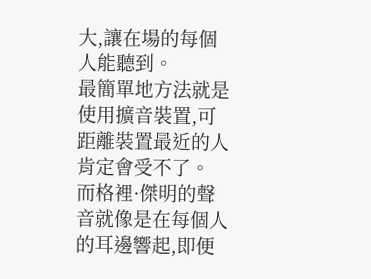大,讓在場的每個人能聽到。
最簡單地方法就是使用擴音裝置,可距離裝置最近的人肯定會受不了。
而格裡·傑明的聲音就像是在每個人的耳邊響起,即便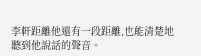李軒距離他還有一段距離,也能清楚地聽到他說話的聲音。